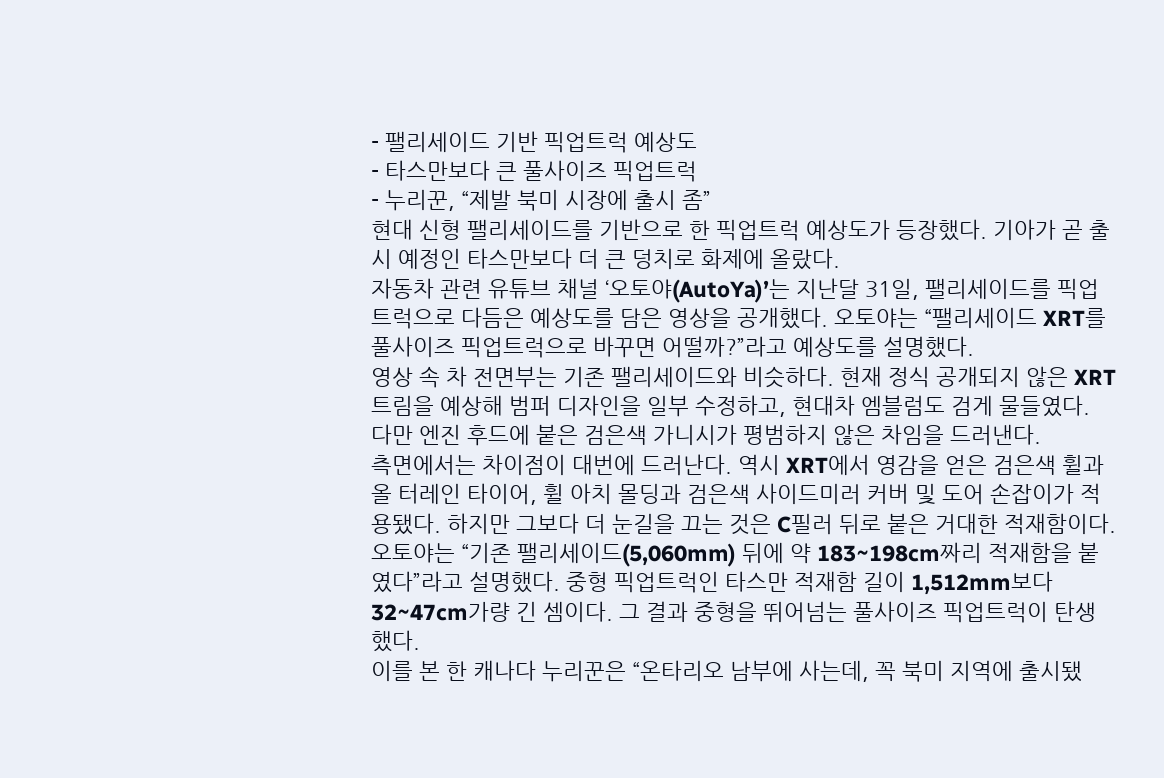- 팰리세이드 기반 픽업트럭 예상도
- 타스만보다 큰 풀사이즈 픽업트럭
- 누리꾼, “제발 북미 시장에 출시 좀”
현대 신형 팰리세이드를 기반으로 한 픽업트럭 예상도가 등장했다. 기아가 곧 출시 예정인 타스만보다 더 큰 덩치로 화제에 올랐다.
자동차 관련 유튜브 채널 ‘오토야(AutoYa)’는 지난달 31일, 팰리세이드를 픽업트럭으로 다듬은 예상도를 담은 영상을 공개했다. 오토야는 “팰리세이드 XRT를 풀사이즈 픽업트럭으로 바꾸면 어떨까?”라고 예상도를 설명했다.
영상 속 차 전면부는 기존 팰리세이드와 비슷하다. 현재 정식 공개되지 않은 XRT 트림을 예상해 범퍼 디자인을 일부 수정하고, 현대차 엠블럼도 검게 물들였다. 다만 엔진 후드에 붙은 검은색 가니시가 평범하지 않은 차임을 드러낸다.
측면에서는 차이점이 대번에 드러난다. 역시 XRT에서 영감을 얻은 검은색 휠과 올 터레인 타이어, 휠 아치 몰딩과 검은색 사이드미러 커버 및 도어 손잡이가 적용됐다. 하지만 그보다 더 눈길을 끄는 것은 C필러 뒤로 붙은 거대한 적재함이다.
오토야는 “기존 팰리세이드(5,060mm) 뒤에 약 183~198cm짜리 적재함을 붙였다”라고 설명했다. 중형 픽업트럭인 타스만 적재함 길이 1,512mm보다 32~47cm가량 긴 셈이다. 그 결과 중형을 뛰어넘는 풀사이즈 픽업트럭이 탄생했다.
이를 본 한 캐나다 누리꾼은 “온타리오 남부에 사는데, 꼭 북미 지역에 출시됐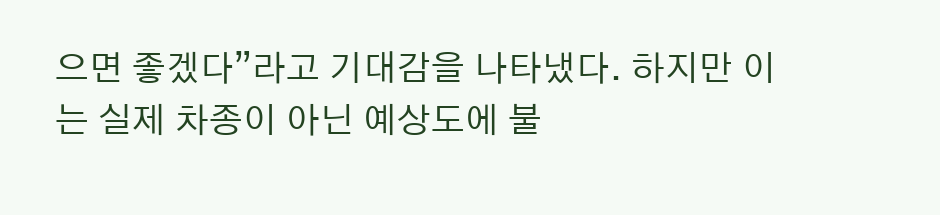으면 좋겠다”라고 기대감을 나타냈다. 하지만 이는 실제 차종이 아닌 예상도에 불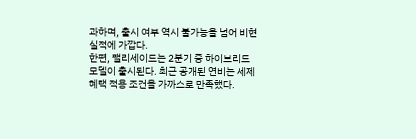과하며, 출시 여부 역시 불가능을 넘어 비현실적에 가깝다.
한편, 팰리세이드는 2분기 중 하이브리드 모델이 출시된다. 최근 공개된 연비는 세제혜택 적용 조건을 가까스로 만족했다.